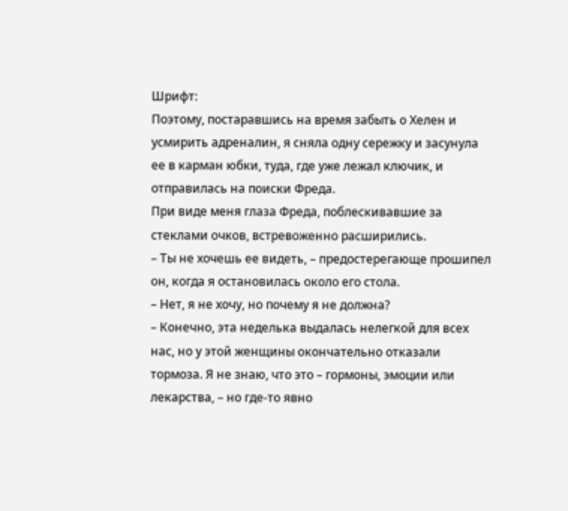Шрифт:
Поэтому, постаравшись на время забыть о Хелен и усмирить адреналин, я сняла одну сережку и засунула ее в карман юбки, туда, где уже лежал ключик, и отправилась на поиски Фреда.
При виде меня глаза Фреда, поблескивавшие за стеклами очков, встревоженно расширились.
– Ты не хочешь ее видеть, – предостерегающе прошипел он, когда я остановилась около его стола.
– Нет, я не хочу, но почему я не должна?
– Конечно, эта неделька выдалась нелегкой для всех нас, но у этой женщины окончательно отказали тормоза. Я не знаю, что это – гормоны, эмоции или лекарства, – но где-то явно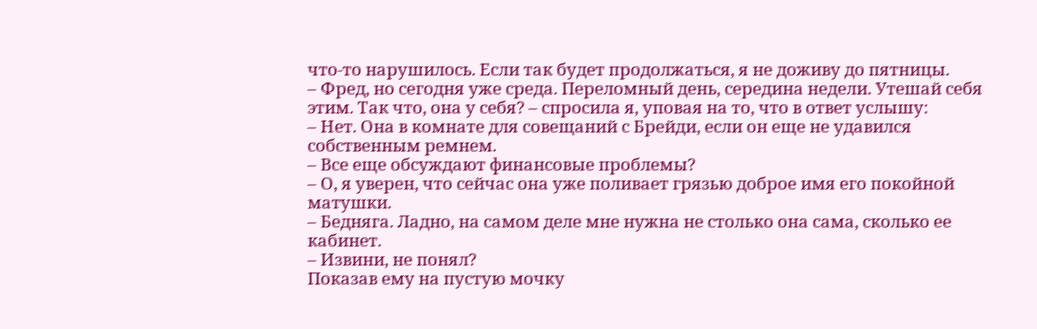что-то нарушилось. Если так будет продолжаться, я не доживу до пятницы.
– Фред, но сегодня уже среда. Переломный день, середина недели. Утешай себя этим. Так что, она у себя? – спросила я, уповая на то, что в ответ услышу:
– Нет. Она в комнате для совещаний с Брейди, если он еще не удавился собственным ремнем.
– Все еще обсуждают финансовые проблемы?
– О, я уверен, что сейчас она уже поливает грязью доброе имя его покойной матушки.
– Бедняга. Ладно, на самом деле мне нужна не столько она сама, сколько ее кабинет.
– Извини, не понял?
Показав ему на пустую мочку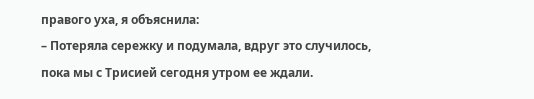правого уха, я объяснила:
– Потеряла сережку и подумала, вдруг это случилось, пока мы с Трисией сегодня утром ее ждали.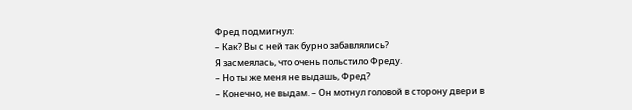Фред подмигнул:
– Как? Вы с ней так бурно забавлялись?
Я засмеялась, что очень польстило Фреду.
– Но ты же меня не выдашь, Фред?
– Конечно, не выдам. – Он мотнул головой в сторону двери в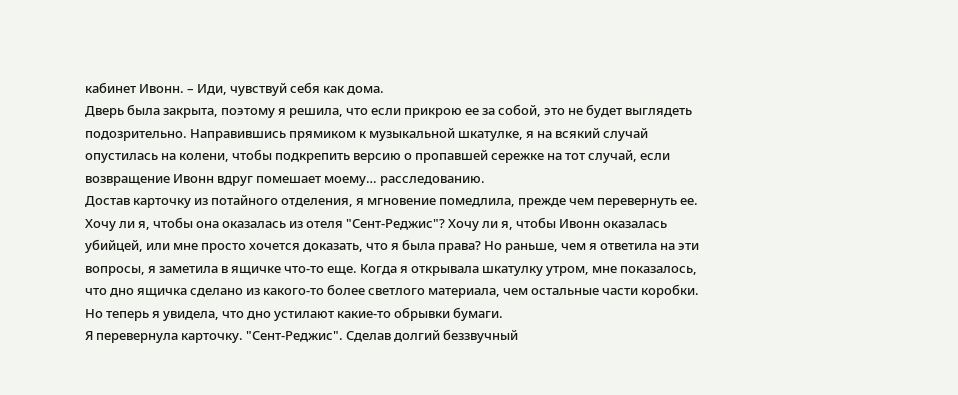кабинет Ивонн. – Иди, чувствуй себя как дома.
Дверь была закрыта, поэтому я решила, что если прикрою ее за собой, это не будет выглядеть подозрительно. Направившись прямиком к музыкальной шкатулке, я на всякий случай опустилась на колени, чтобы подкрепить версию о пропавшей сережке на тот случай, если возвращение Ивонн вдруг помешает моему… расследованию.
Достав карточку из потайного отделения, я мгновение помедлила, прежде чем перевернуть ее. Хочу ли я, чтобы она оказалась из отеля "Сент-Реджис"? Хочу ли я, чтобы Ивонн оказалась убийцей, или мне просто хочется доказать, что я была права? Но раньше, чем я ответила на эти вопросы, я заметила в ящичке что-то еще. Когда я открывала шкатулку утром, мне показалось, что дно ящичка сделано из какого-то более светлого материала, чем остальные части коробки. Но теперь я увидела, что дно устилают какие-то обрывки бумаги.
Я перевернула карточку. "Сент-Реджис". Сделав долгий беззвучный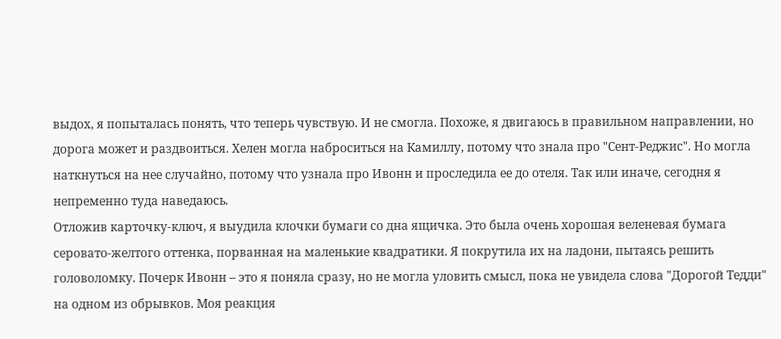выдох, я попыталась понять, что теперь чувствую. И не смогла. Похоже, я двигаюсь в правильном направлении, но дорога может и раздвоиться. Хелен могла наброситься на Камиллу, потому что знала про "Сент-Реджис". Но могла наткнуться на нее случайно, потому что узнала про Ивонн и проследила ее до отеля. Так или иначе, сегодня я непременно туда наведаюсь.
Отложив карточку-ключ, я выудила клочки бумаги со дна ящичка. Это была очень хорошая веленевая бумага серовато-желтого оттенка, порванная на маленькие квадратики. Я покрутила их на ладони, пытаясь решить головоломку. Почерк Ивонн – это я поняла сразу, но не могла уловить смысл, пока не увидела слова "Дорогой Тедди" на одном из обрывков. Моя реакция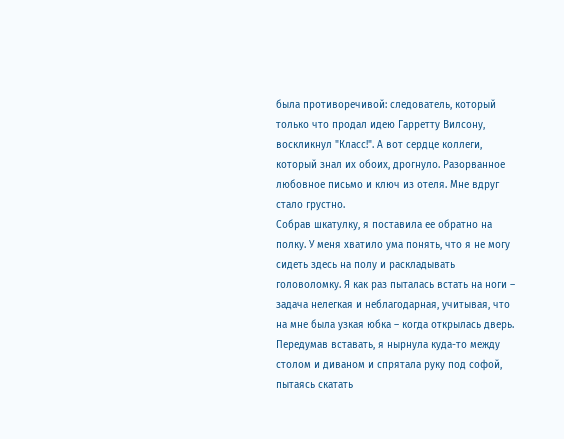была противоречивой: следователь, который только что продал идею Гарретту Вилсону, воскликнул "Класс!". А вот сердце коллеги, который знал их обоих, дрогнуло. Разорванное любовное письмо и ключ из отеля. Мне вдруг стало грустно.
Собрав шкатулку, я поставила ее обратно на полку. У меня хватило ума понять, что я не могу сидеть здесь на полу и раскладывать головоломку. Я как раз пыталась встать на ноги – задача нелегкая и неблагодарная, учитывая, что на мне была узкая юбка – когда открылась дверь. Передумав вставать, я нырнула куда-то между столом и диваном и спрятала руку под софой, пытаясь скатать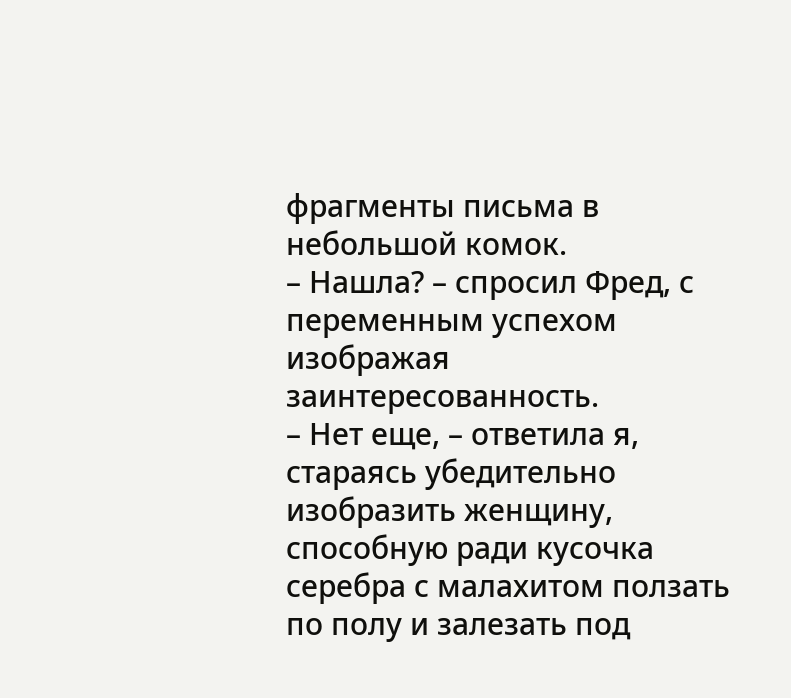фрагменты письма в небольшой комок.
– Нашла? – спросил Фред, с переменным успехом изображая заинтересованность.
– Нет еще, – ответила я, стараясь убедительно изобразить женщину, способную ради кусочка серебра с малахитом ползать по полу и залезать под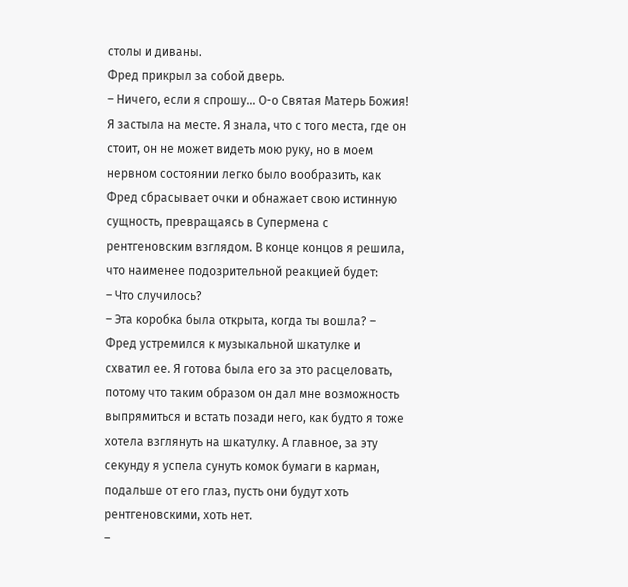столы и диваны.
Фред прикрыл за собой дверь.
– Ничего, если я спрошу… О-о Святая Матерь Божия!
Я застыла на месте. Я знала, что с того места, где он стоит, он не может видеть мою руку, но в моем нервном состоянии легко было вообразить, как Фред сбрасывает очки и обнажает свою истинную сущность, превращаясь в Супермена с рентгеновским взглядом. В конце концов я решила, что наименее подозрительной реакцией будет:
– Что случилось?
– Эта коробка была открыта, когда ты вошла? – Фред устремился к музыкальной шкатулке и схватил ее. Я готова была его за это расцеловать, потому что таким образом он дал мне возможность выпрямиться и встать позади него, как будто я тоже хотела взглянуть на шкатулку. А главное, за эту секунду я успела сунуть комок бумаги в карман, подальше от его глаз, пусть они будут хоть рентгеновскими, хоть нет.
–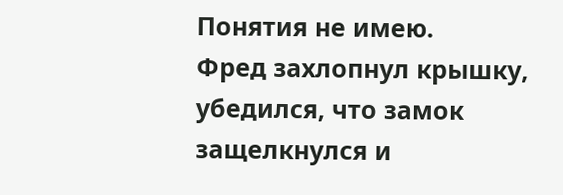Понятия не имею.
Фред захлопнул крышку, убедился, что замок защелкнулся и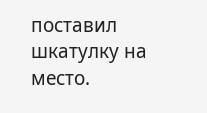поставил шкатулку на место.